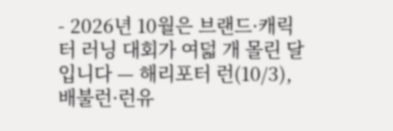- 2026년 10월은 브랜드·캐릭터 러닝 대회가 여덟 개 몰린 달입니다 — 해리포터 런(10/3), 배불런·런유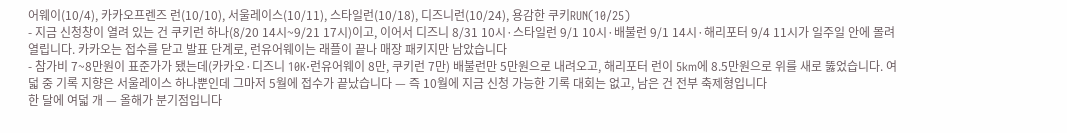어웨이(10/4), 카카오프렌즈 런(10/10), 서울레이스(10/11), 스타일런(10/18), 디즈니런(10/24), 용감한 쿠키RUN(10/25)
- 지금 신청창이 열려 있는 건 쿠키런 하나(8/20 14시~9/21 17시)이고, 이어서 디즈니 8/31 10시·스타일런 9/1 10시·배불런 9/1 14시·해리포터 9/4 11시가 일주일 안에 몰려 열립니다. 카카오는 접수를 닫고 발표 단계로, 런유어웨이는 래플이 끝나 매장 패키지만 남았습니다
- 참가비 7~8만원이 표준가가 됐는데(카카오·디즈니 10K·런유어웨이 8만, 쿠키런 7만) 배불런만 5만원으로 내려오고, 해리포터 런이 5km에 8.5만원으로 위를 새로 뚫었습니다. 여덟 중 기록 지향은 서울레이스 하나뿐인데 그마저 5월에 접수가 끝났습니다 — 즉 10월에 지금 신청 가능한 기록 대회는 없고, 남은 건 전부 축제형입니다
한 달에 여덟 개 — 올해가 분기점입니다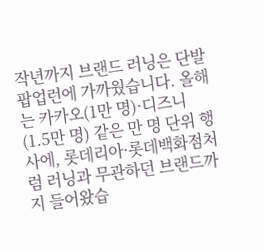작년까지 브랜드 러닝은 단발 팝업런에 가까웠습니다. 올해는 카카오(1만 명)·디즈니(1.5만 명) 같은 만 명 단위 행사에, 롯데리아·롯데백화점처럼 러닝과 무관하던 브랜드까지 들어왔습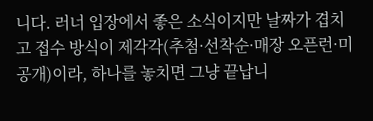니다. 러너 입장에서 좋은 소식이지만 날짜가 겹치고 접수 방식이 제각각(추첨·선착순·매장 오픈런·미공개)이라, 하나를 놓치면 그냥 끝납니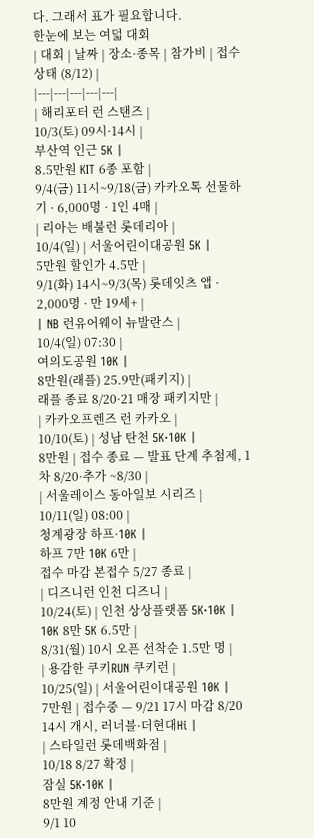다. 그래서 표가 필요합니다.
한눈에 보는 여덟 대회
| 대회 | 날짜 | 장소·종목 | 참가비 | 접수 상태 (8/12) |
|---|---|---|---|---|
| 해리포터 런 스탠즈 |
10/3(토) 09시·14시 |
부산역 인근 5K |
8.5만원 KIT 6종 포함 |
9/4(금) 11시~9/18(금) 카카오톡 선물하기 · 6,000명 · 1인 4매 |
| 리아는 배불런 롯데리아 |
10/4(일) | 서울어린이대공원 5K |
5만원 할인가 4.5만 |
9/1(화) 14시~9/3(목) 롯데잇츠 앱 · 2,000명 · 만 19세+ |
| NB 런유어웨이 뉴발란스 |
10/4(일) 07:30 |
여의도공원 10K |
8만원(래플) 25.9만(패키지) |
래플 종료 8/20·21 매장 패키지만 |
| 카카오프렌즈 런 카카오 |
10/10(토) | 성남 탄천 5K·10K |
8만원 | 접수 종료 — 발표 단계 추첨제, 1차 8/20·추가 ~8/30 |
| 서울레이스 동아일보 시리즈 |
10/11(일) 08:00 |
청계광장 하프·10K |
하프 7만 10K 6만 |
접수 마감 본접수 5/27 종료 |
| 디즈니런 인천 디즈니 |
10/24(토) | 인천 상상플랫폼 5K·10K |
10K 8만 5K 6.5만 |
8/31(월) 10시 오픈 선착순 1.5만 명 |
| 용감한 쿠키RUN 쿠키런 |
10/25(일) | 서울어린이대공원 10K |
7만원 | 접수중 — 9/21 17시 마감 8/20 14시 개시, 러너블·더현대Hi |
| 스타일런 롯데백화점 |
10/18 8/27 확정 |
잠실 5K·10K |
8만원 계정 안내 기준 |
9/1 10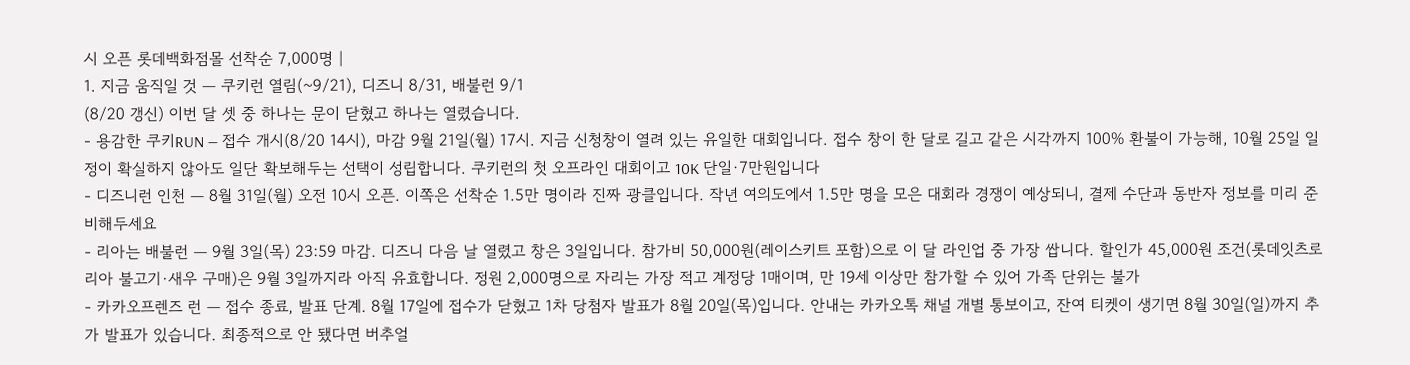시 오픈 롯데백화점몰 선착순 7,000명 |
1. 지금 움직일 것 — 쿠키런 열림(~9/21), 디즈니 8/31, 배불런 9/1
(8/20 갱신) 이번 달 셋 중 하나는 문이 닫혔고 하나는 열렸습니다.
- 용감한 쿠키RUN — 접수 개시(8/20 14시), 마감 9월 21일(월) 17시. 지금 신청창이 열려 있는 유일한 대회입니다. 접수 창이 한 달로 길고 같은 시각까지 100% 환불이 가능해, 10월 25일 일정이 확실하지 않아도 일단 확보해두는 선택이 성립합니다. 쿠키런의 첫 오프라인 대회이고 10K 단일·7만원입니다
- 디즈니런 인천 — 8월 31일(월) 오전 10시 오픈. 이쪽은 선착순 1.5만 명이라 진짜 광클입니다. 작년 여의도에서 1.5만 명을 모은 대회라 경쟁이 예상되니, 결제 수단과 동반자 정보를 미리 준비해두세요
- 리아는 배불런 — 9월 3일(목) 23:59 마감. 디즈니 다음 날 열렸고 창은 3일입니다. 참가비 50,000원(레이스키트 포함)으로 이 달 라인업 중 가장 쌉니다. 할인가 45,000원 조건(롯데잇츠로 리아 불고기·새우 구매)은 9월 3일까지라 아직 유효합니다. 정원 2,000명으로 자리는 가장 적고 계정당 1매이며, 만 19세 이상만 참가할 수 있어 가족 단위는 불가
- 카카오프렌즈 런 — 접수 종료, 발표 단계. 8월 17일에 접수가 닫혔고 1차 당첨자 발표가 8월 20일(목)입니다. 안내는 카카오톡 채널 개별 통보이고, 잔여 티켓이 생기면 8월 30일(일)까지 추가 발표가 있습니다. 최종적으로 안 됐다면 버추얼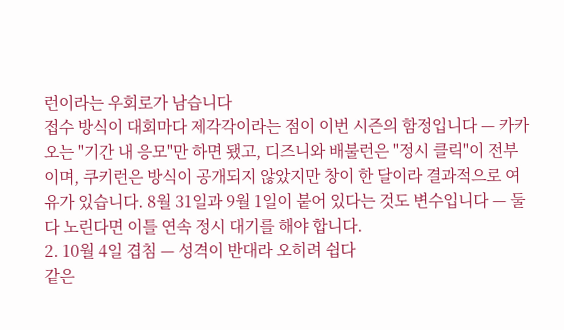런이라는 우회로가 남습니다
접수 방식이 대회마다 제각각이라는 점이 이번 시즌의 함정입니다 — 카카오는 "기간 내 응모"만 하면 됐고, 디즈니와 배불런은 "정시 클릭"이 전부이며, 쿠키런은 방식이 공개되지 않았지만 창이 한 달이라 결과적으로 여유가 있습니다. 8월 31일과 9월 1일이 붙어 있다는 것도 변수입니다 — 둘 다 노린다면 이틀 연속 정시 대기를 해야 합니다.
2. 10월 4일 겹침 — 성격이 반대라 오히려 쉽다
같은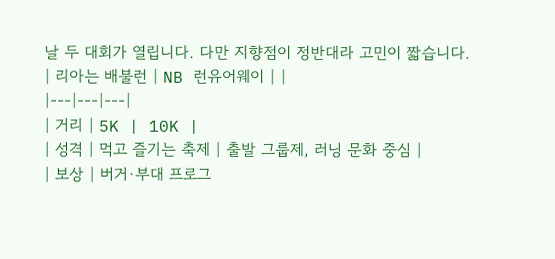날 두 대회가 열립니다. 다만 지향점이 정반대라 고민이 짧습니다.
| 리아는 배불런 | NB 런유어웨이 | |
|---|---|---|
| 거리 | 5K | 10K |
| 성격 | 먹고 즐기는 축제 | 출발 그룹제, 러닝 문화 중심 |
| 보상 | 버거·부대 프로그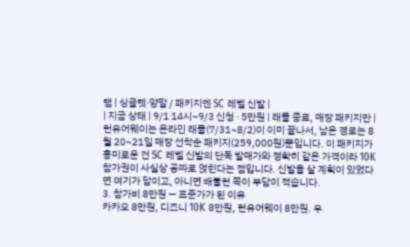램 | 싱글렛·양말 / 패키지엔 SC 레벨 신발 |
| 지금 상태 | 9/1 14시~9/3 신청 · 5만원 | 래플 종료, 매장 패키지만 |
런유어웨이는 온라인 래플(7/31~8/2)이 이미 끝나서, 남은 경로는 8월 20~21일 매장 선착순 패키지(259,000원)뿐입니다. 이 패키지가 흥미로운 건 SC 레벨 신발의 단독 발매가와 정확히 같은 가격이라 10K 참가권이 사실상 공짜로 얹힌다는 점입니다. 신발을 살 계획이 있었다면 여기가 답이고, 아니면 배불런 쪽이 부담이 적습니다.
3. 참가비 8만원 — 표준가가 된 이유
카카오 8만원, 디즈니 10K 8만원, 런유어웨이 8만원. 우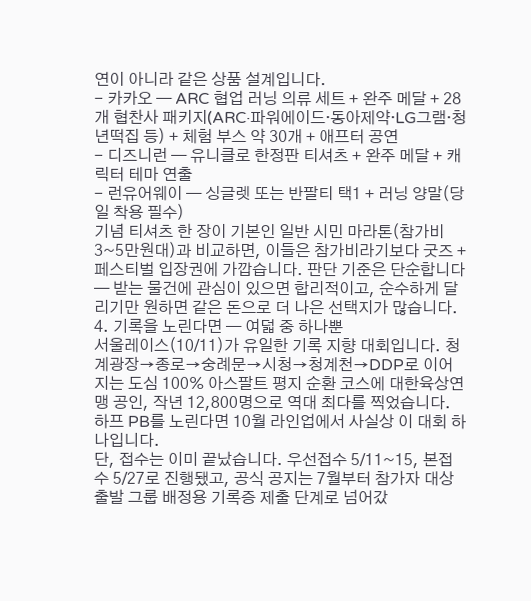연이 아니라 같은 상품 설계입니다.
- 카카오 — ARC 협업 러닝 의류 세트 + 완주 메달 + 28개 협찬사 패키지(ARC·파워에이드·동아제약·LG그램·청년떡집 등) + 체험 부스 약 30개 + 애프터 공연
- 디즈니런 — 유니클로 한정판 티셔츠 + 완주 메달 + 캐릭터 테마 연출
- 런유어웨이 — 싱글렛 또는 반팔티 택1 + 러닝 양말(당일 착용 필수)
기념 티셔츠 한 장이 기본인 일반 시민 마라톤(참가비 3~5만원대)과 비교하면, 이들은 참가비라기보다 굿즈 + 페스티벌 입장권에 가깝습니다. 판단 기준은 단순합니다 — 받는 물건에 관심이 있으면 합리적이고, 순수하게 달리기만 원하면 같은 돈으로 더 나은 선택지가 많습니다.
4. 기록을 노린다면 — 여덟 중 하나뿐
서울레이스(10/11)가 유일한 기록 지향 대회입니다. 청계광장→종로→숭례문→시청→청계천→DDP로 이어지는 도심 100% 아스팔트 평지 순환 코스에 대한육상연맹 공인, 작년 12,800명으로 역대 최다를 찍었습니다. 하프 PB를 노린다면 10월 라인업에서 사실상 이 대회 하나입니다.
단, 접수는 이미 끝났습니다. 우선접수 5/11~15, 본접수 5/27로 진행됐고, 공식 공지는 7월부터 참가자 대상 출발 그룹 배정용 기록증 제출 단계로 넘어갔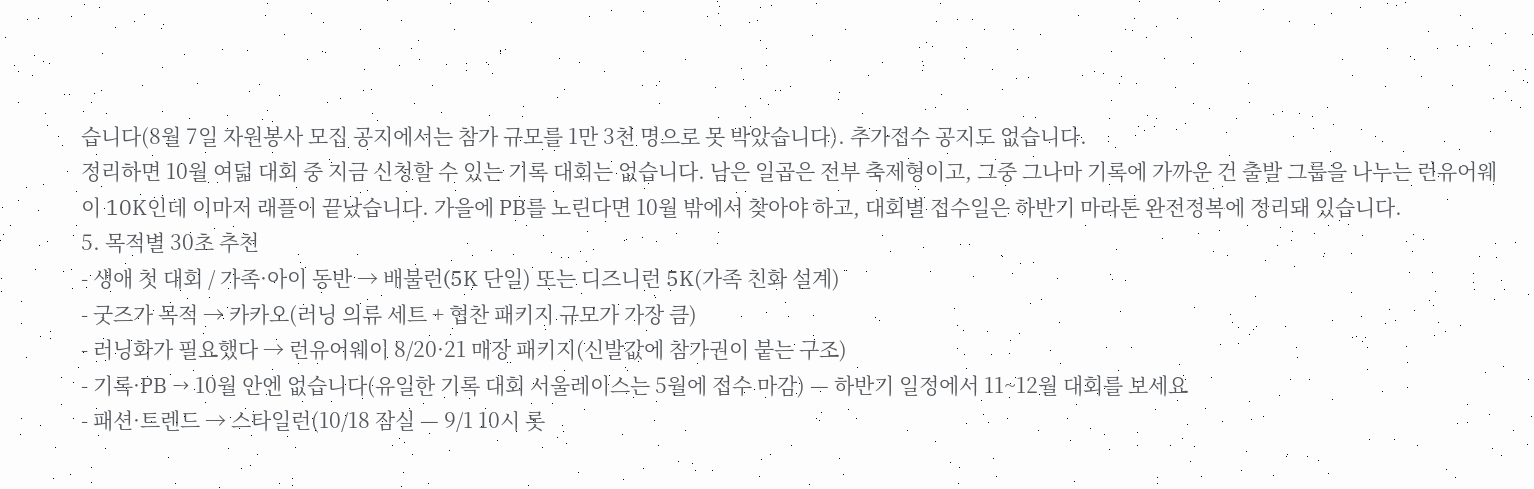습니다(8월 7일 자원봉사 모집 공지에서는 참가 규모를 1만 3천 명으로 못 박았습니다). 추가접수 공지도 없습니다.
정리하면 10월 여덟 대회 중 지금 신청할 수 있는 기록 대회는 없습니다. 남은 일곱은 전부 축제형이고, 그중 그나마 기록에 가까운 건 출발 그룹을 나누는 런유어웨이 10K인데 이마저 래플이 끝났습니다. 가을에 PB를 노린다면 10월 밖에서 찾아야 하고, 대회별 접수일은 하반기 마라톤 완전정복에 정리돼 있습니다.
5. 목적별 30초 추천
- 생애 첫 대회 / 가족·아이 동반 → 배불런(5K 단일) 또는 디즈니런 5K(가족 친화 설계)
- 굿즈가 목적 → 카카오(러닝 의류 세트 + 협찬 패키지 규모가 가장 큼)
- 러닝화가 필요했다 → 런유어웨이 8/20·21 매장 패키지(신발값에 참가권이 붙는 구조)
- 기록·PB → 10월 안엔 없습니다(유일한 기록 대회 서울레이스는 5월에 접수 마감) — 하반기 일정에서 11~12월 대회를 보세요
- 패션·트렌드 → 스타일런(10/18 잠실 — 9/1 10시 롯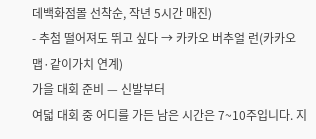데백화점몰 선착순, 작년 5시간 매진)
- 추첨 떨어져도 뛰고 싶다 → 카카오 버추얼 런(카카오맵·같이가치 연계)
가을 대회 준비 — 신발부터
여덟 대회 중 어디를 가든 남은 시간은 7~10주입니다. 지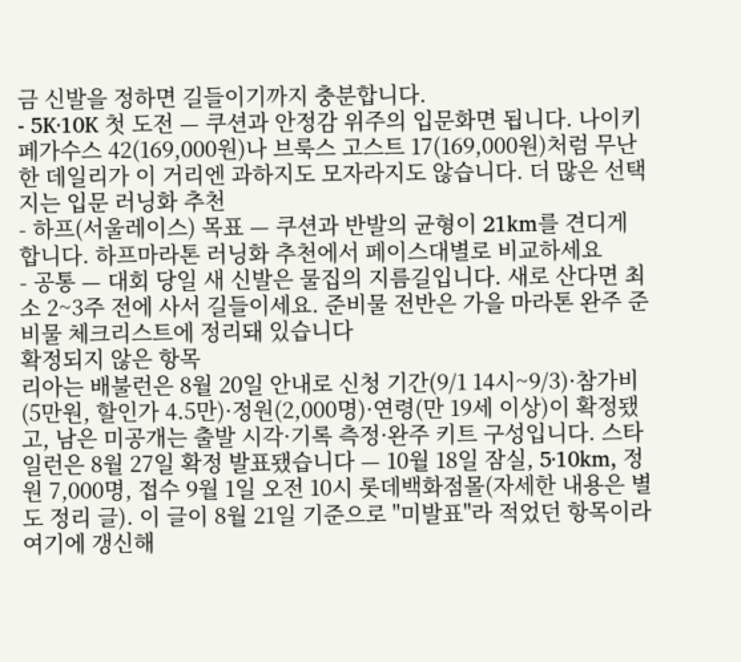금 신발을 정하면 길들이기까지 충분합니다.
- 5K·10K 첫 도전 — 쿠션과 안정감 위주의 입문화면 됩니다. 나이키 페가수스 42(169,000원)나 브룩스 고스트 17(169,000원)처럼 무난한 데일리가 이 거리엔 과하지도 모자라지도 않습니다. 더 많은 선택지는 입문 러닝화 추천
- 하프(서울레이스) 목표 — 쿠션과 반발의 균형이 21km를 견디게 합니다. 하프마라톤 러닝화 추천에서 페이스대별로 비교하세요
- 공통 — 대회 당일 새 신발은 물집의 지름길입니다. 새로 산다면 최소 2~3주 전에 사서 길들이세요. 준비물 전반은 가을 마라톤 완주 준비물 체크리스트에 정리돼 있습니다
확정되지 않은 항목
리아는 배불런은 8월 20일 안내로 신청 기간(9/1 14시~9/3)·참가비(5만원, 할인가 4.5만)·정원(2,000명)·연령(만 19세 이상)이 확정됐고, 남은 미공개는 출발 시각·기록 측정·완주 키트 구성입니다. 스타일런은 8월 27일 확정 발표됐습니다 — 10월 18일 잠실, 5·10km, 정원 7,000명, 접수 9월 1일 오전 10시 롯데백화점몰(자세한 내용은 별도 정리 글). 이 글이 8월 21일 기준으로 "미발표"라 적었던 항목이라 여기에 갱신해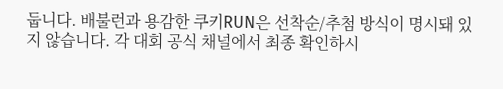둡니다. 배불런과 용감한 쿠키RUN은 선착순/추첨 방식이 명시돼 있지 않습니다. 각 대회 공식 채널에서 최종 확인하시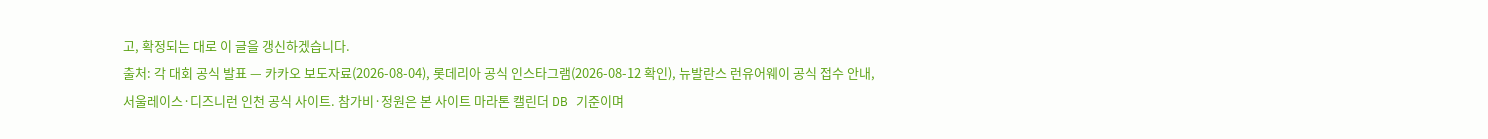고, 확정되는 대로 이 글을 갱신하겠습니다.
출처: 각 대회 공식 발표 — 카카오 보도자료(2026-08-04), 롯데리아 공식 인스타그램(2026-08-12 확인), 뉴발란스 런유어웨이 공식 접수 안내, 서울레이스·디즈니런 인천 공식 사이트. 참가비·정원은 본 사이트 마라톤 캘린더 DB 기준이며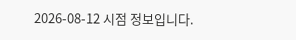2026-08-12 시점 정보입니다.